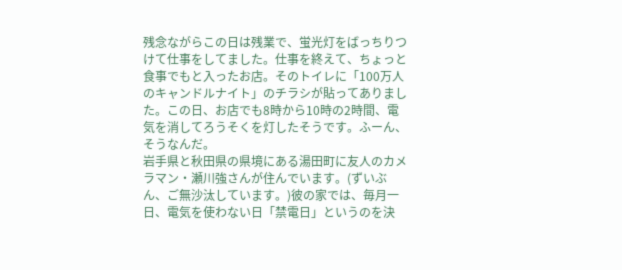残念ながらこの日は残業で、蛍光灯をばっちりつけて仕事をしてました。仕事を終えて、ちょっと食事でもと入ったお店。そのトイレに「100万人のキャンドルナイト」のチラシが貼ってありました。この日、お店でも8時から10時の2時間、電気を消してろうそくを灯したそうです。ふーん、そうなんだ。
岩手県と秋田県の県境にある湯田町に友人のカメラマン・瀬川強さんが住んでいます。(ずいぶん、ご無沙汰しています。)彼の家では、毎月一日、電気を使わない日「禁電日」というのを決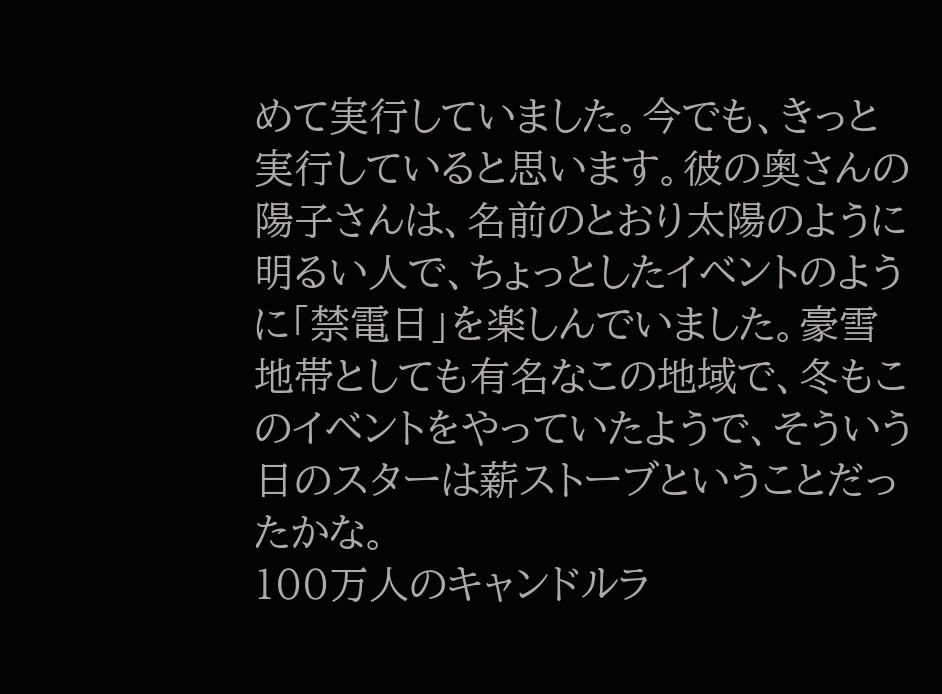めて実行していました。今でも、きっと実行していると思います。彼の奥さんの陽子さんは、名前のとおり太陽のように明るい人で、ちょっとしたイベントのように「禁電日」を楽しんでいました。豪雪地帯としても有名なこの地域で、冬もこのイベントをやっていたようで、そういう日のスターは薪ストーブということだったかな。
100万人のキャンドルラ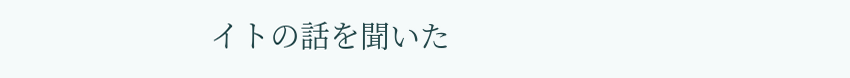イトの話を聞いた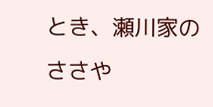とき、瀬川家のささや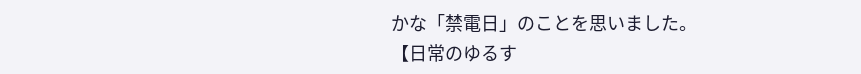かな「禁電日」のことを思いました。
【日常のゆるす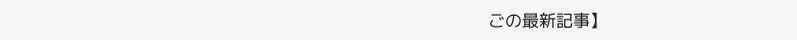ごの最新記事】